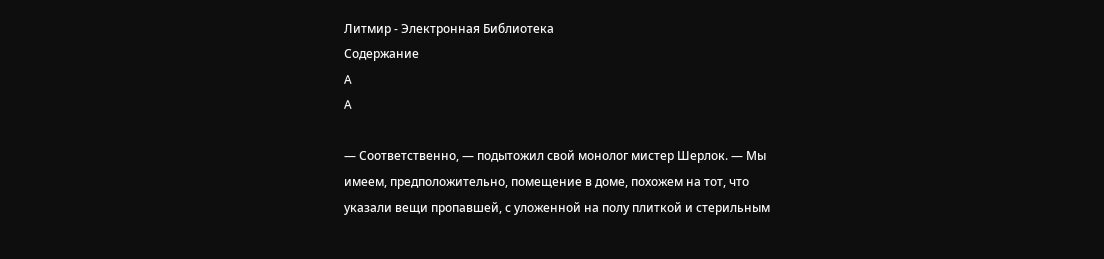Литмир - Электронная Библиотека
Содержание
A
A

— Соответственно, — подытожил свой монолог мистер Шерлок. — Мы имеем, предположительно, помещение в доме, похожем на тот, что указали вещи пропавшей, с уложенной на полу плиткой и стерильным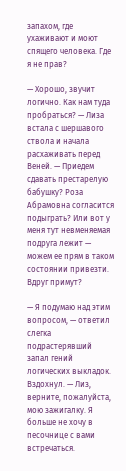запахом, где ухаживают и моют спящего человека. Где я не прав?

— Хорошо, звучит логично. Как нам туда пробраться? — Лиза встала с шершавого ствола и начала расхаживать перед Веней. — Приедем сдавать престарелую бабушку? Роза Абрамовна согласится подыграть? Или вот у меня тут невменяемая подруга лежит — можем ее прям в таком состоянии привезти. Вдруг примут?

— Я подумаю над этим вопросом, — ответил слегка подрастерявший запал гений логических выкладок. Вздохнул. — Лиз, верните, пожалуйста, мою зажигалку. Я больше не хочу в песочнице с вами встречаться.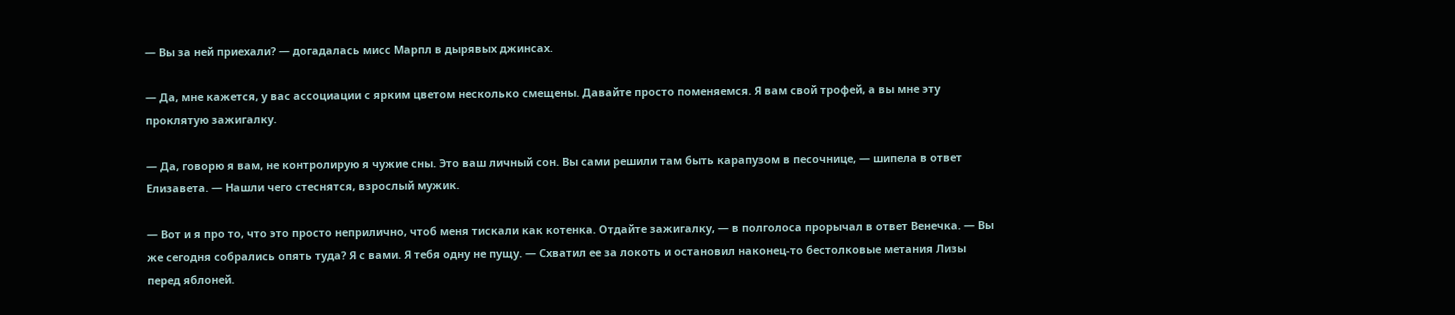— Вы за ней приехали? — догадалась мисс Марпл в дырявых джинсах.

— Да, мне кажется, у вас ассоциации с ярким цветом несколько смещены. Давайте просто поменяемся. Я вам свой трофей, а вы мне эту проклятую зажигалку.

— Да, говорю я вам, не контролирую я чужие сны. Это ваш личный сон. Вы сами решили там быть карапузом в песочнице, — шипела в ответ Елизавета. — Нашли чего стеснятся, взрослый мужик.

— Вот и я про то, что это просто неприлично, чтоб меня тискали как котенка. Отдайте зажигалку, — в полголоса прорычал в ответ Венечка. — Вы же сегодня собрались опять туда? Я с вами. Я тебя одну не пущу. — Схватил ее за локоть и остановил наконец-то бестолковые метания Лизы перед яблоней.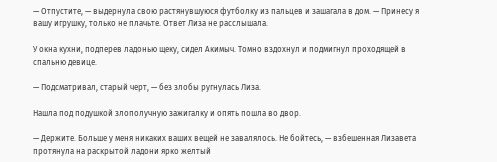— Отпустите, — выдернула свою растянувшуюся футболку из пальцев и зашагала в дом. — Принесу я вашу игрушку, только не плачьте. Ответ Лиза не расслышала.

У окна кухни, подперев ладонью щеку, сидел Акимыч. Томно вздохнул и подмигнул проходящей в спальню девице.

— Подсматривал, старый черт, — без злобы ругнулась Лиза.

Нашла под подушкой злополучную зажигалку и опять пошла во двор.

— Держите. Больше у меня никаких ваших вещей не завалялось. Не бойтесь, — взбешенная Лизавета протянула на раскрытой ладони ярко желтый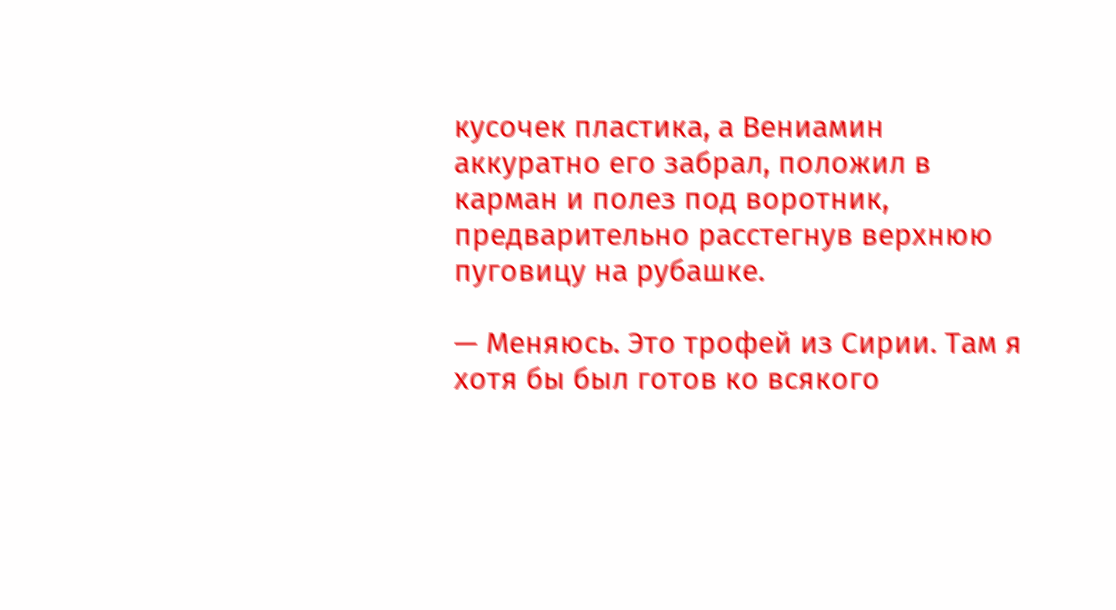кусочек пластика, а Вениамин аккуратно его забрал, положил в карман и полез под воротник, предварительно расстегнув верхнюю пуговицу на рубашке.

— Меняюсь. Это трофей из Сирии. Там я хотя бы был готов ко всякого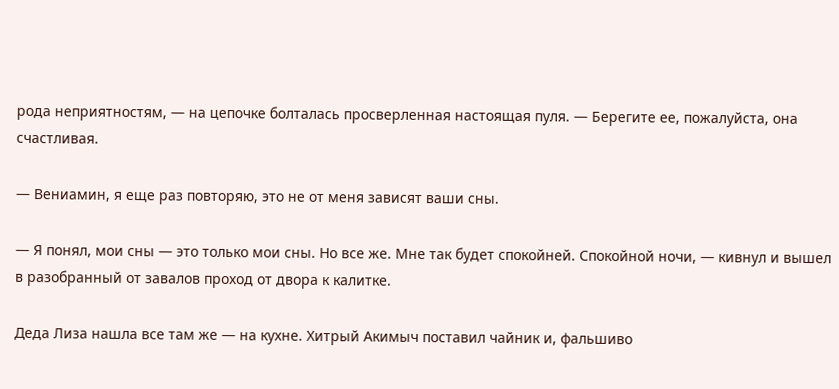рода неприятностям, — на цепочке болталась просверленная настоящая пуля. — Берегите ее, пожалуйста, она счастливая.

— Вениамин, я еще раз повторяю, это не от меня зависят ваши сны.

— Я понял, мои сны — это только мои сны. Но все же. Мне так будет спокойней. Спокойной ночи, — кивнул и вышел в разобранный от завалов проход от двора к калитке.

Деда Лиза нашла все там же — на кухне. Хитрый Акимыч поставил чайник и, фальшиво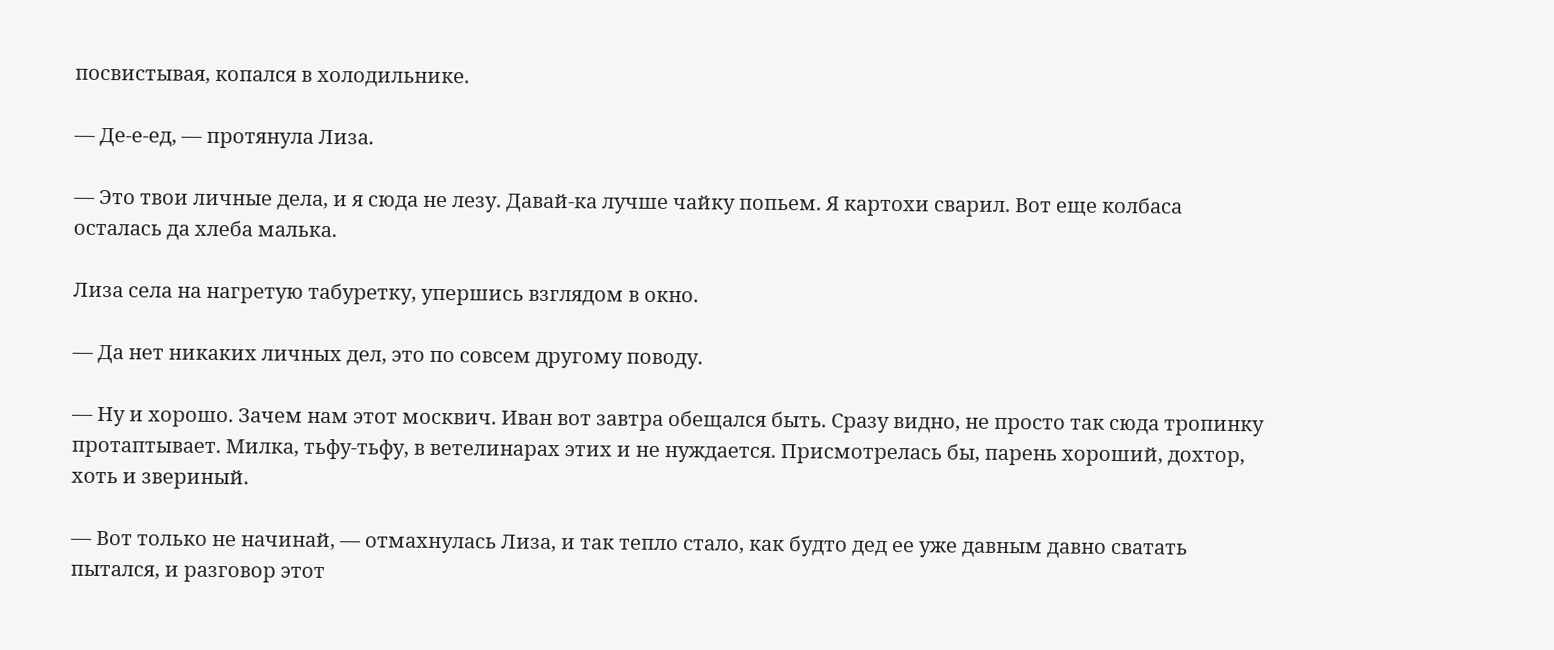посвистывая, копался в холодильнике.

— Де-е-ед, — протянула Лиза.

— Это твои личные дела, и я сюда не лезу. Давай-ка лучше чайку попьем. Я картохи сварил. Вот еще колбаса осталась да хлеба малька.

Лиза села на нагретую табуретку, упершись взглядом в окно.

— Да нет никаких личных дел, это по совсем другому поводу.

— Ну и хорошо. Зачем нам этот москвич. Иван вот завтра обещался быть. Сразу видно, не просто так сюда тропинку протаптывает. Милка, тьфу-тьфу, в ветелинарах этих и не нуждается. Присмотрелась бы, парень хороший, дохтор, хоть и звериный.

— Вот только не начинай, — отмахнулась Лиза, и так тепло стало, как будто дед ее уже давным давно сватать пытался, и разговор этот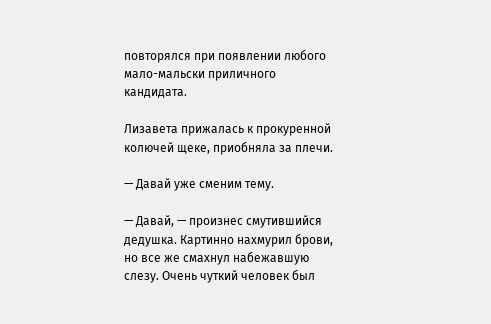повторялся при появлении любого мало-мальски приличного кандидата.

Лизавета прижалась к прокуренной колючей щеке, приобняла за плечи.

— Давай уже сменим тему.

— Давай, — произнес смутившийся дедушка. Картинно нахмурил брови, но все же смахнул набежавшую слезу. Очень чуткий человек был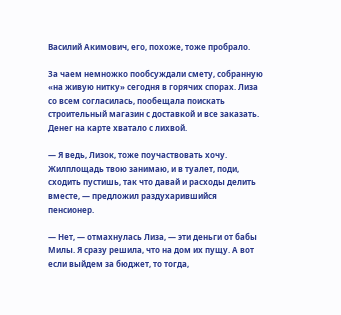Василий Акимович, его, похоже, тоже пробрало.

За чаем немножко пообсуждали смету, собранную «на живую нитку» сегодня в горячих спорах. Лиза со всем согласилась, пообещала поискать строительный магазин с доставкой и все заказать. Денег на карте хватало с лихвой.

— Я ведь, Лизок, тоже поучаствовать хочу. Жилплощадь твою занимаю, и в туалет, поди, сходить пустишь, так что давай и расходы делить вместе, — предложил раздухарившийся пенсионер.

— Нет, — отмахнулась Лиза, — эти деньги от бабы Милы. Я сразу решила, что на дом их пущу. А вот если выйдем за бюджет, то тогда,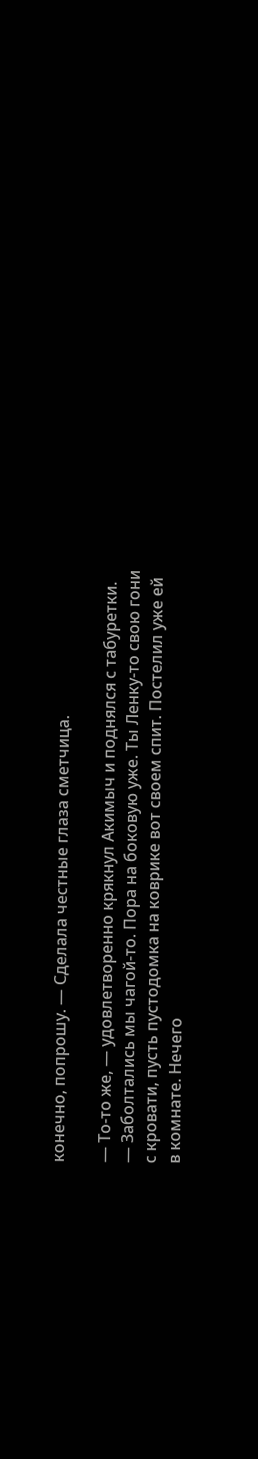конечно, попрошу. — Сделала честные глаза сметчица.

— То-то же, — удовлетворенно крякнул Акимыч и поднялся с табуретки. — Заболтались мы чагой-то. Пора на боковую уже. Ты Ленку-то свою гони с кровати, пусть пустодомка на коврике вот своем спит. Постелил уже ей в комнате. Нечего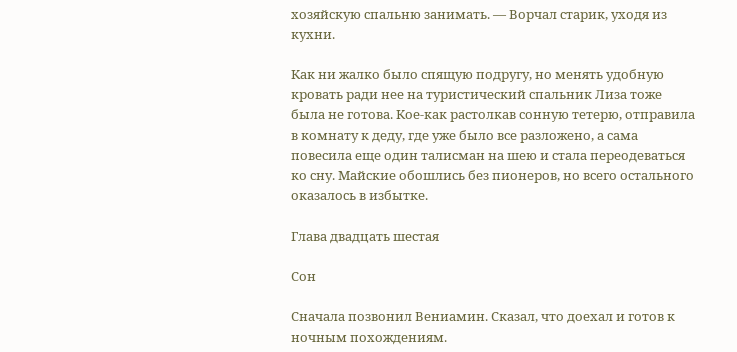хозяйскую спальню занимать. — Ворчал старик, уходя из кухни.

Как ни жалко было спящую подругу, но менять удобную кровать ради нее на туристический спальник Лиза тоже была не готова. Кое-как растолкав сонную тетерю, отправила в комнату к деду, где уже было все разложено, а сама повесила еще один талисман на шею и стала переодеваться ко сну. Майские обошлись без пионеров, но всего остального оказалось в избытке.

Глава двадцать шестая

Сон

Сначала позвонил Вениамин. Сказал, что доехал и готов к ночным похождениям.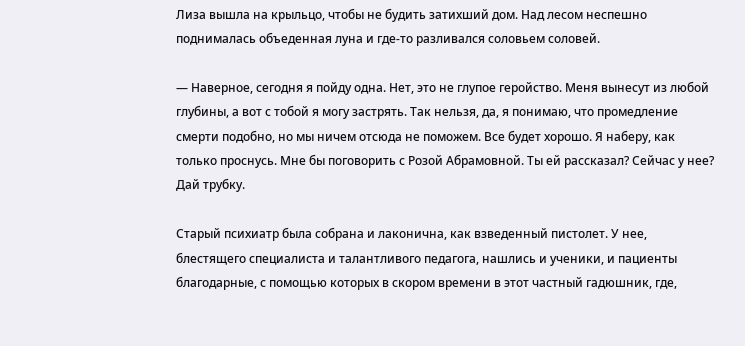Лиза вышла на крыльцо, чтобы не будить затихший дом. Над лесом неспешно поднималась объеденная луна и где-то разливался соловьем соловей.

— Наверное, сегодня я пойду одна. Нет, это не глупое геройство. Меня вынесут из любой глубины, а вот с тобой я могу застрять. Так нельзя, да, я понимаю, что промедление смерти подобно, но мы ничем отсюда не поможем. Все будет хорошо. Я наберу, как только проснусь. Мне бы поговорить с Розой Абрамовной. Ты ей рассказал? Сейчас у нее? Дай трубку.

Старый психиатр была собрана и лаконична, как взведенный пистолет. У нее, блестящего специалиста и талантливого педагога, нашлись и ученики, и пациенты благодарные, с помощью которых в скором времени в этот частный гадюшник, где,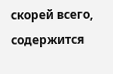скорей всего, содержится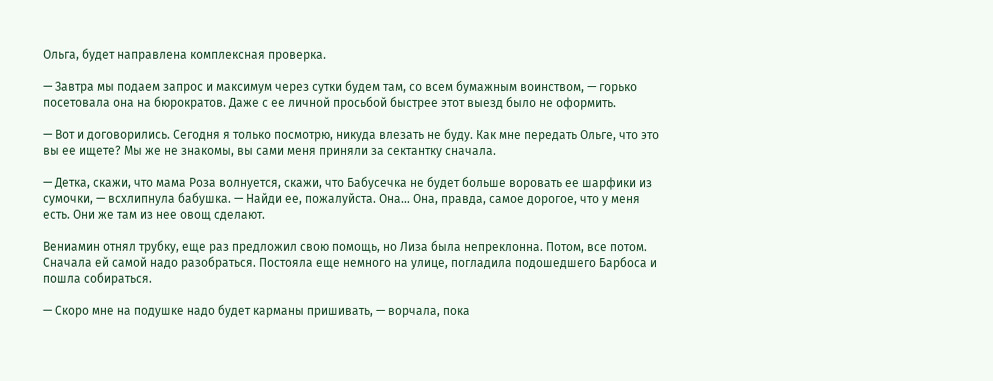Ольга, будет направлена комплексная проверка.

— Завтра мы подаем запрос и максимум через сутки будем там, со всем бумажным воинством, — горько посетовала она на бюрократов. Даже с ее личной просьбой быстрее этот выезд было не оформить.

— Вот и договорились. Сегодня я только посмотрю, никуда влезать не буду. Как мне передать Ольге, что это вы ее ищете? Мы же не знакомы, вы сами меня приняли за сектантку сначала.

— Детка, скажи, что мама Роза волнуется, скажи, что Бабусечка не будет больше воровать ее шарфики из сумочки, — всхлипнула бабушка. — Найди ее, пожалуйста. Она… Она, правда, самое дорогое, что у меня есть. Они же там из нее овощ сделают.

Вениамин отнял трубку, еще раз предложил свою помощь, но Лиза была непреклонна. Потом, все потом. Сначала ей самой надо разобраться. Постояла еще немного на улице, погладила подошедшего Барбоса и пошла собираться.

— Скоро мне на подушке надо будет карманы пришивать, — ворчала, пока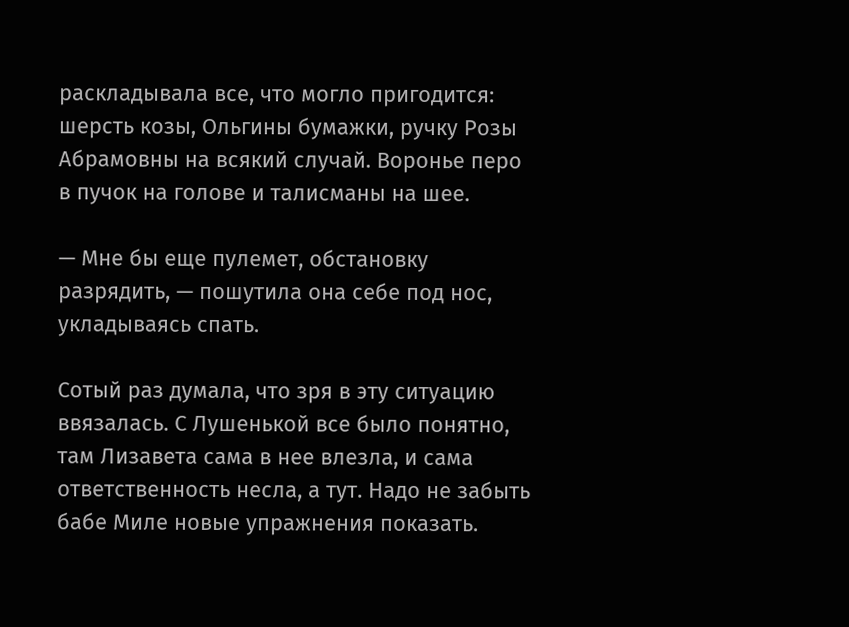раскладывала все, что могло пригодится: шерсть козы, Ольгины бумажки, ручку Розы Абрамовны на всякий случай. Воронье перо в пучок на голове и талисманы на шее.

— Мне бы еще пулемет, обстановку разрядить, — пошутила она себе под нос, укладываясь спать.

Сотый раз думала, что зря в эту ситуацию ввязалась. С Лушенькой все было понятно, там Лизавета сама в нее влезла, и сама ответственность несла, а тут. Надо не забыть бабе Миле новые упражнения показать.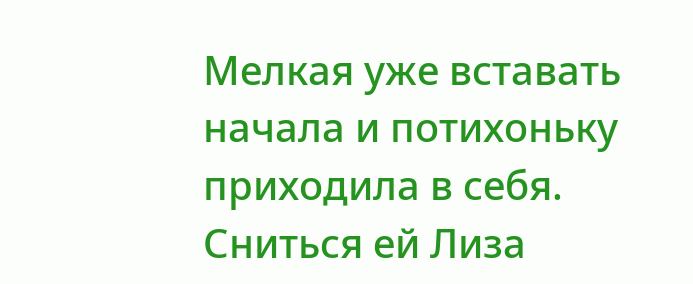Мелкая уже вставать начала и потихоньку приходила в себя. Сниться ей Лиза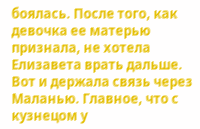боялась. После того, как девочка ее матерью признала, не хотела Елизавета врать дальше. Вот и держала связь через Маланью. Главное, что с кузнецом у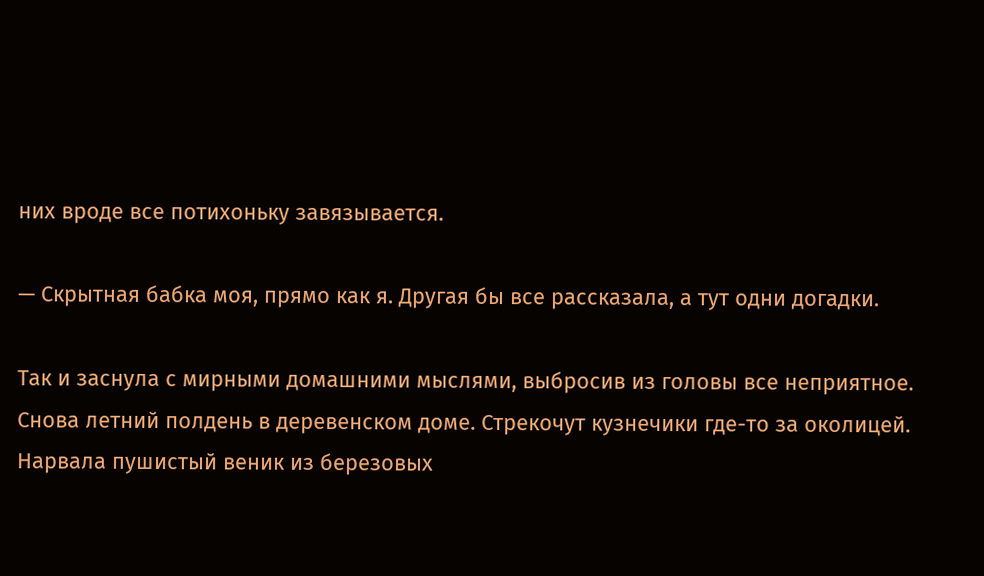них вроде все потихоньку завязывается.

— Скрытная бабка моя, прямо как я. Другая бы все рассказала, а тут одни догадки.

Так и заснула с мирными домашними мыслями, выбросив из головы все неприятное. Снова летний полдень в деревенском доме. Стрекочут кузнечики где-то за околицей. Нарвала пушистый веник из березовых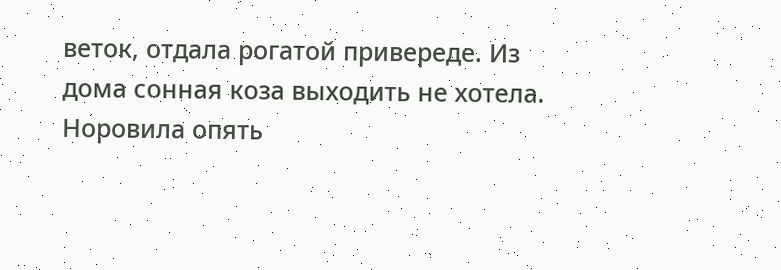веток, отдала рогатой привереде. Из дома сонная коза выходить не хотела. Норовила опять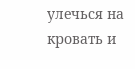улечься на кровать и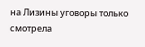на Лизины уговоры только смотрела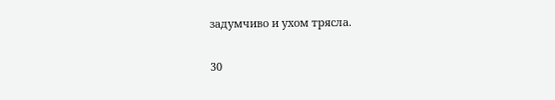задумчиво и ухом трясла.

30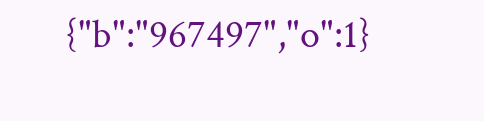{"b":"967497","o":1}